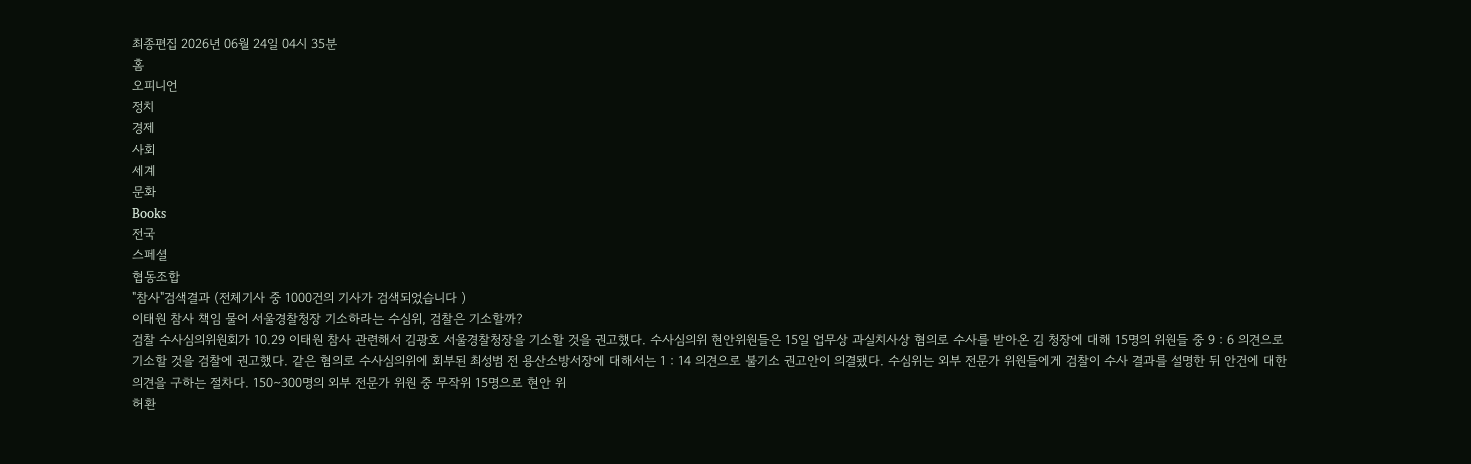최종편집 2026년 06월 24일 04시 35분
홈
오피니언
정치
경제
사회
세계
문화
Books
전국
스페셜
협동조합
"참사"검색결과 (전체기사 중 1000건의 기사가 검색되었습니다 )
이태원 참사 책임 물어 서울경찰청장 기소하라는 수심위, 검찰은 기소할까?
검찰 수사심의위원회가 10.29 이태원 참사 관련해서 김광호 서울경찰청장을 기소할 것을 권고했다. 수사심의위 현안위원들은 15일 업무상 과실치사상 혐의로 수사를 받아온 김 청장에 대해 15명의 위원들 중 9 : 6 의견으로 기소할 것을 검찰에 권고했다. 같은 혐의로 수사심의위에 회부된 최성범 전 용산소방서장에 대해서는 1 : 14 의견으로 불기소 권고안이 의결됐다. 수심위는 외부 전문가 위원들에게 검찰이 수사 결과를 설명한 뒤 안건에 대한 의견을 구하는 절차다. 150∼300명의 외부 전문가 위원 중 무작위 15명으로 현안 위
허환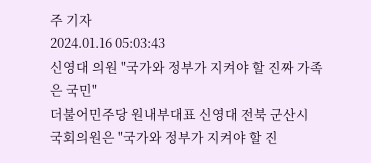주 기자
2024.01.16 05:03:43
신영대 의원 "국가와 정부가 지켜야 할 진짜 가족은 국민"
더불어민주당 원내부대표 신영대 전북 군산시 국회의원은 "국가와 정부가 지켜야 할 진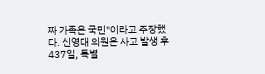짜 가족은 국민"이라고 주장했다. 신영대 의원은 사고 발생 후 437일, 특별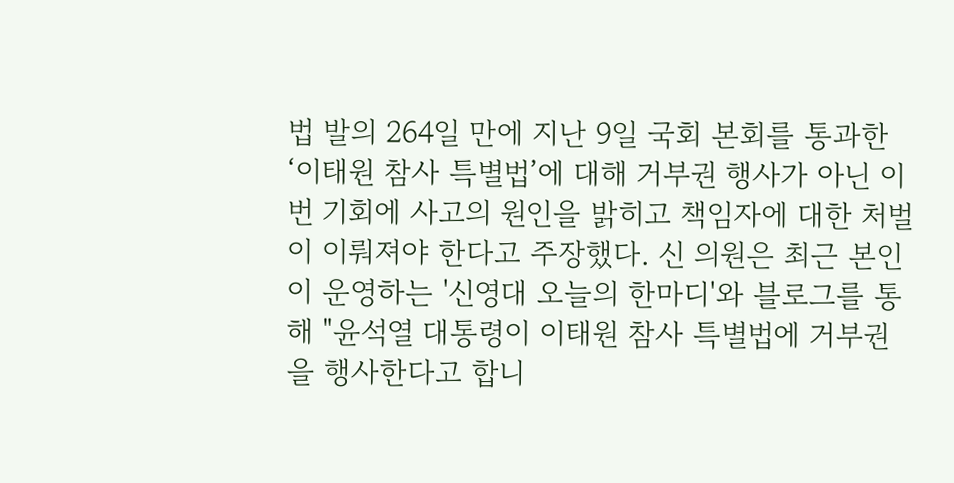법 발의 264일 만에 지난 9일 국회 본회를 통과한 ‘이태원 참사 특별법’에 대해 거부권 행사가 아닌 이번 기회에 사고의 원인을 밝히고 책임자에 대한 처벌이 이뤄져야 한다고 주장했다. 신 의원은 최근 본인이 운영하는 '신영대 오늘의 한마디'와 블로그를 통해 "윤석열 대통령이 이태원 참사 특별법에 거부권을 행사한다고 합니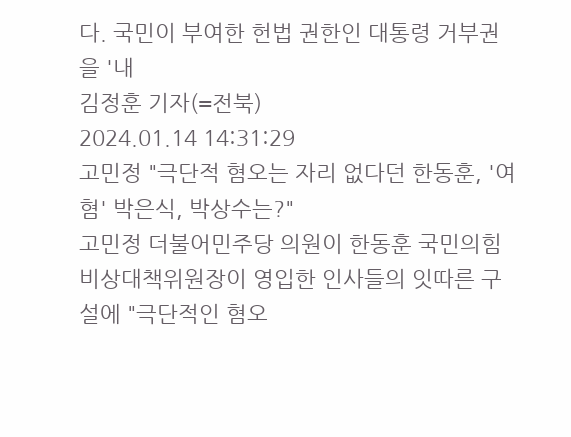다. 국민이 부여한 헌법 권한인 대통령 거부권을 '내
김정훈 기자(=전북)
2024.01.14 14:31:29
고민정 "극단적 혐오는 자리 없다던 한동훈, '여혐' 박은식, 박상수는?"
고민정 더불어민주당 의원이 한동훈 국민의힘 비상대책위원장이 영입한 인사들의 잇따른 구설에 "극단적인 혐오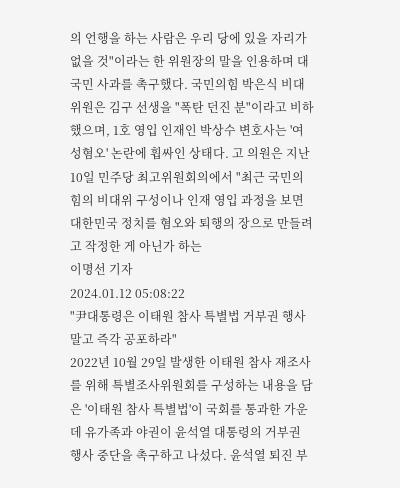의 언행을 하는 사람은 우리 당에 있을 자리가 없을 것"이라는 한 위원장의 말을 인용하며 대국민 사과를 촉구했다. 국민의힘 박은식 비대위원은 김구 선생을 "폭탄 던진 분"이라고 비하했으며, 1호 영입 인재인 박상수 변호사는 '여성혐오' 논란에 휩싸인 상태다. 고 의원은 지난 10일 민주당 최고위원회의에서 "최근 국민의힘의 비대위 구성이나 인재 영입 과정을 보면 대한민국 정치를 혐오와 퇴행의 장으로 만들려고 작정한 게 아닌가 하는
이명선 기자
2024.01.12 05:08:22
"尹대통령은 이태원 참사 특별법 거부권 행사 말고 즉각 공포하라"
2022년 10월 29일 발생한 이태원 참사 재조사를 위해 특별조사위원회를 구성하는 내용을 담은 '이태원 참사 특별법'이 국회를 통과한 가운데 유가족과 야권이 윤석열 대통령의 거부권 행사 중단을 촉구하고 나섰다. 윤석열 퇴진 부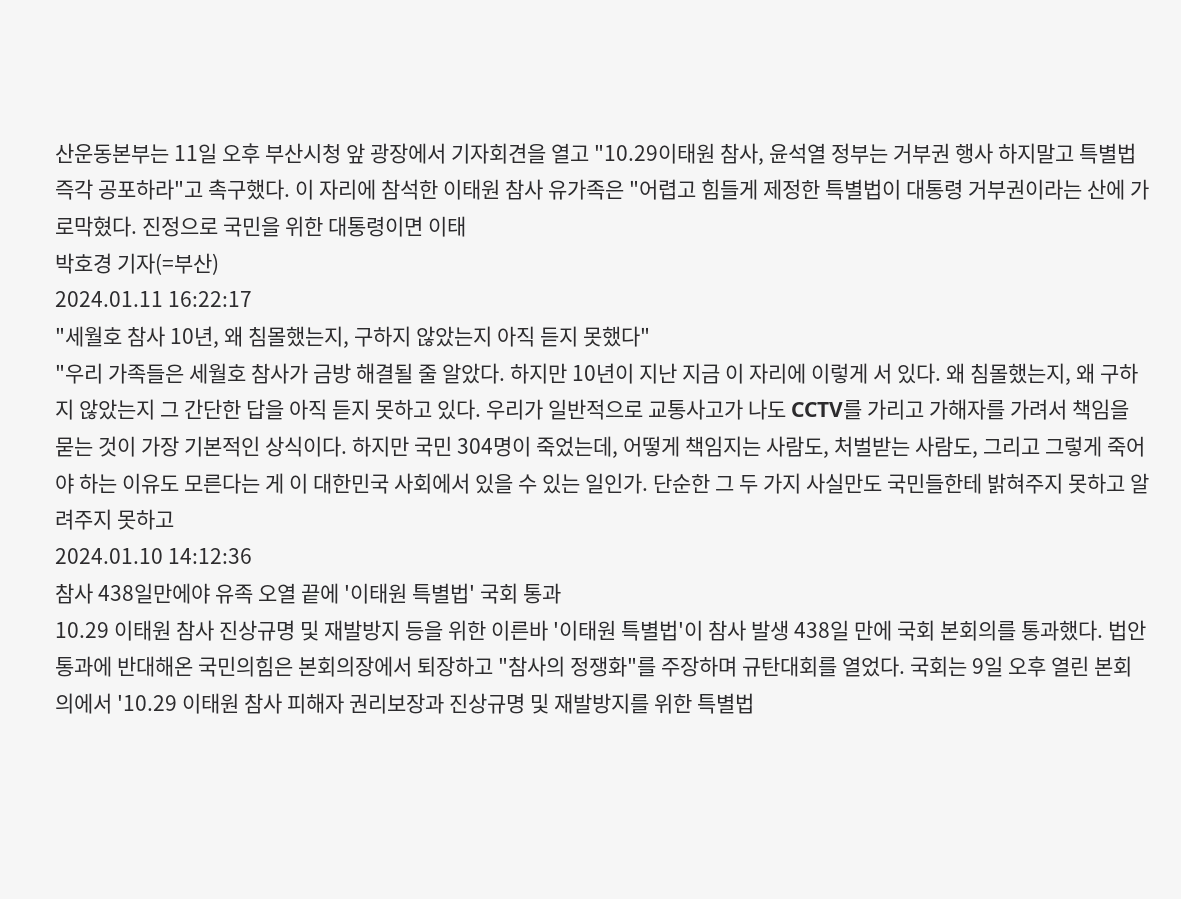산운동본부는 11일 오후 부산시청 앞 광장에서 기자회견을 열고 "10.29이태원 참사, 윤석열 정부는 거부권 행사 하지말고 특별법 즉각 공포하라"고 촉구했다. 이 자리에 참석한 이태원 참사 유가족은 "어렵고 힘들게 제정한 특별법이 대통령 거부권이라는 산에 가로막혔다. 진정으로 국민을 위한 대통령이면 이태
박호경 기자(=부산)
2024.01.11 16:22:17
"세월호 참사 10년, 왜 침몰했는지, 구하지 않았는지 아직 듣지 못했다"
"우리 가족들은 세월호 참사가 금방 해결될 줄 알았다. 하지만 10년이 지난 지금 이 자리에 이렇게 서 있다. 왜 침몰했는지, 왜 구하지 않았는지 그 간단한 답을 아직 듣지 못하고 있다. 우리가 일반적으로 교통사고가 나도 CCTV를 가리고 가해자를 가려서 책임을 묻는 것이 가장 기본적인 상식이다. 하지만 국민 304명이 죽었는데, 어떻게 책임지는 사람도, 처벌받는 사람도, 그리고 그렇게 죽어야 하는 이유도 모른다는 게 이 대한민국 사회에서 있을 수 있는 일인가. 단순한 그 두 가지 사실만도 국민들한테 밝혀주지 못하고 알려주지 못하고
2024.01.10 14:12:36
참사 438일만에야 유족 오열 끝에 '이태원 특별법' 국회 통과
10.29 이태원 참사 진상규명 및 재발방지 등을 위한 이른바 '이태원 특별법'이 참사 발생 438일 만에 국회 본회의를 통과했다. 법안 통과에 반대해온 국민의힘은 본회의장에서 퇴장하고 "참사의 정쟁화"를 주장하며 규탄대회를 열었다. 국회는 9일 오후 열린 본회의에서 '10.29 이태원 참사 피해자 권리보장과 진상규명 및 재발방지를 위한 특별법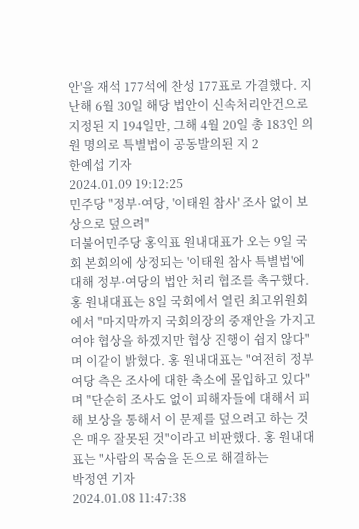안'을 재석 177석에 찬성 177표로 가결했다. 지난해 6월 30일 해당 법안이 신속처리안건으로 지정된 지 194일만, 그해 4월 20일 총 183인 의원 명의로 특별법이 공동발의된 지 2
한예섭 기자
2024.01.09 19:12:25
민주당 "정부·여당, '이태원 참사' 조사 없이 보상으로 덮으려"
더불어민주당 홍익표 원내대표가 오는 9일 국회 본회의에 상정되는 '이태원 참사 특별법'에 대해 정부·여당의 법안 처리 협조를 촉구했다. 홍 원내대표는 8일 국회에서 열린 최고위원회에서 "마지막까지 국회의장의 중재안을 가지고 여야 협상을 하겠지만 협상 진행이 쉽지 않다"며 이같이 밝혔다. 홍 원내대표는 "여전히 정부여당 측은 조사에 대한 축소에 몰입하고 있다"며 "단순히 조사도 없이 피해자들에 대해서 피해 보상을 통해서 이 문제를 덮으려고 하는 것은 매우 잘못된 것"이라고 비판했다. 홍 원내대표는 "사람의 목숨을 돈으로 해결하는
박정연 기자
2024.01.08 11:47:38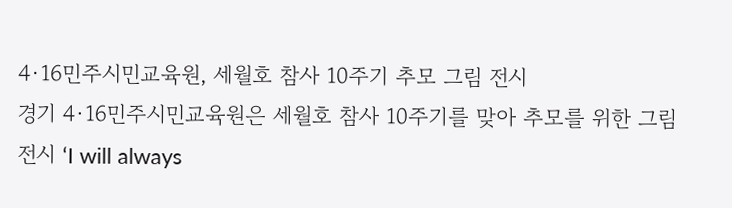4·16민주시민교육원, 세월호 참사 10주기 추모 그림 전시
경기 4·16민주시민교육원은 세월호 참사 10주기를 맞아 추모를 위한 그림 전시 ‘I will always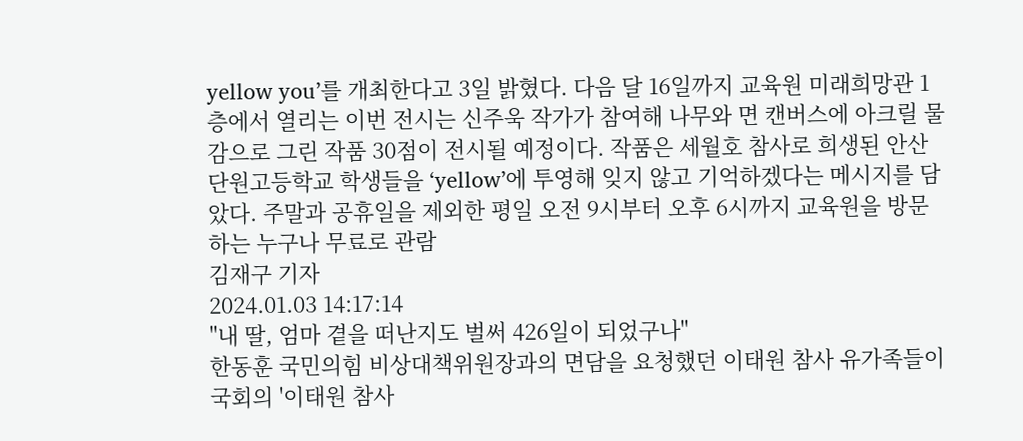yellow you’를 개최한다고 3일 밝혔다. 다음 달 16일까지 교육원 미래희망관 1층에서 열리는 이번 전시는 신주욱 작가가 참여해 나무와 면 캔버스에 아크릴 물감으로 그린 작품 30점이 전시될 예정이다. 작품은 세월호 참사로 희생된 안산단원고등학교 학생들을 ‘yellow’에 투영해 잊지 않고 기억하겠다는 메시지를 담았다. 주말과 공휴일을 제외한 평일 오전 9시부터 오후 6시까지 교육원을 방문하는 누구나 무료로 관람
김재구 기자
2024.01.03 14:17:14
"내 딸, 엄마 곁을 떠난지도 벌써 426일이 되었구나"
한동훈 국민의힘 비상대책위원장과의 면담을 요청했던 이태원 참사 유가족들이 국회의 '이태원 참사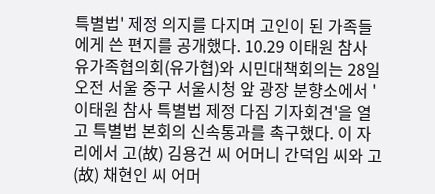특별법' 제정 의지를 다지며 고인이 된 가족들에게 쓴 편지를 공개했다. 10.29 이태원 참사 유가족협의회(유가협)와 시민대책회의는 28일 오전 서울 중구 서울시청 앞 광장 분향소에서 '이태원 참사 특별법 제정 다짐 기자회견'을 열고 특별법 본회의 신속통과를 촉구했다. 이 자리에서 고(故) 김용건 씨 어머니 간덕임 씨와 고(故) 채현인 씨 어머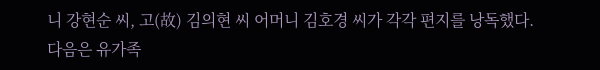니 강현순 씨, 고(故) 김의현 씨 어머니 김호경 씨가 각각 편지를 낭독했다. 다음은 유가족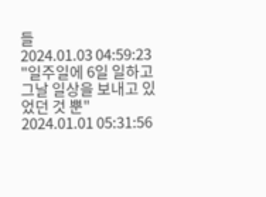들
2024.01.03 04:59:23
"일주일에 6일 일하고 그날 일상을 보내고 있었던 것 뿐"
2024.01.01 05:31:56